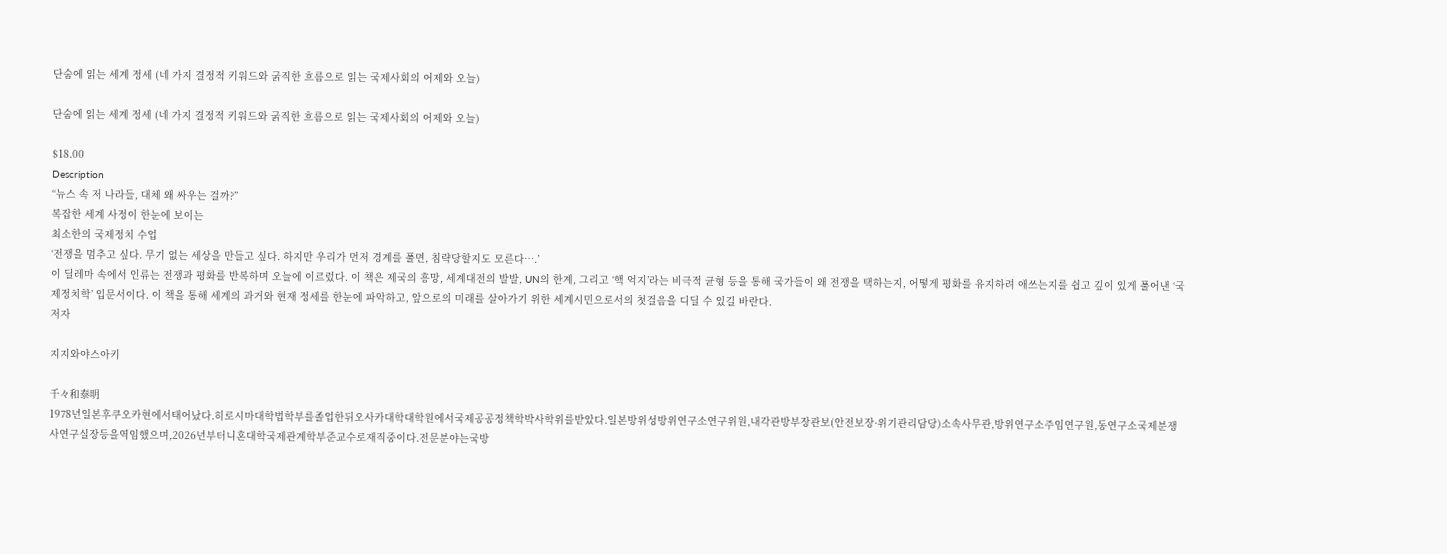단숨에 읽는 세계 정세 (네 가지 결정적 키워드와 굵직한 흐름으로 읽는 국제사회의 어제와 오늘)

단숨에 읽는 세계 정세 (네 가지 결정적 키워드와 굵직한 흐름으로 읽는 국제사회의 어제와 오늘)

$18.00
Description
“뉴스 속 저 나라들, 대체 왜 싸우는 걸까?”
복잡한 세계 사정이 한눈에 보이는
최소한의 국제정치 수업
‘전쟁을 멈추고 싶다. 무기 없는 세상을 만들고 싶다. 하지만 우리가 먼저 경계를 풀면, 침략당할지도 모른다….’
이 딜레마 속에서 인류는 전쟁과 평화를 반복하며 오늘에 이르렀다. 이 책은 제국의 흥망, 세계대전의 발발, UN의 한계, 그리고 ‘핵 억지’라는 비극적 균형 등을 통해 국가들이 왜 전쟁을 택하는지, 어떻게 평화를 유지하려 애쓰는지를 쉽고 깊이 있게 풀어낸 ‘국제정치학’ 입문서이다. 이 책을 통해 세계의 과거와 현재 정세를 한눈에 파악하고, 앞으로의 미래를 살아가기 위한 세계시민으로서의 첫걸음을 디딜 수 있길 바란다.
저자

지지와야스아키

千々和泰明
1978년일본후쿠오카현에서태어났다.히로시마대학법학부를졸업한뒤오사카대학대학원에서국제공공정책학박사학위를받았다.일본방위성방위연구소연구위원,내각관방부장관보(안전보장·위기관리담당)소속사무관,방위연구소주임연구원,동연구소국제분쟁사연구실장등을역임했으며,2026년부터니혼대학국제관계학부준교수로재직중이다.전문분야는국방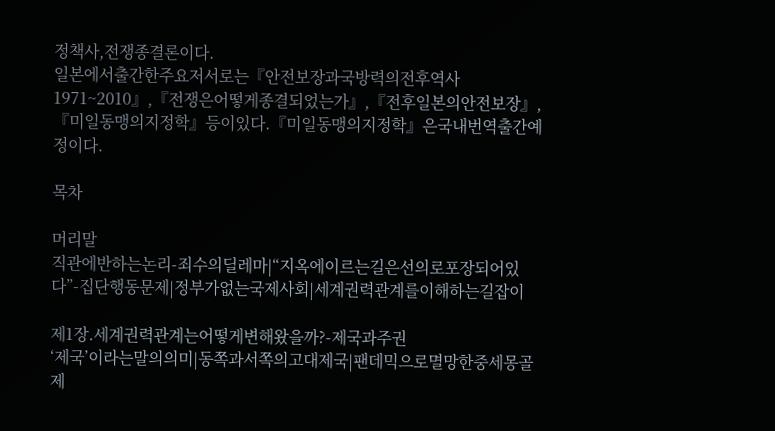정책사,전쟁종결론이다.
일본에서출간한주요저서로는『안전보장과국방력의전후역사1971~2010』,『전쟁은어떻게종결되었는가』,『전후일본의안전보장』,『미일동맹의지정학』등이있다.『미일동맹의지정학』은국내번역출간예정이다.

목차

머리말
직관에반하는논리-죄수의딜레마|“지옥에이르는길은선의로포장되어있다”-집단행동문제|정부가없는국제사회|세계권력관계를이해하는길잡이

제1장.세계권력관계는어떻게변해왔을까?-제국과주권
‘제국’이라는말의의미|동쪽과서쪽의고대제국|팬데믹으로멸망한중세몽골제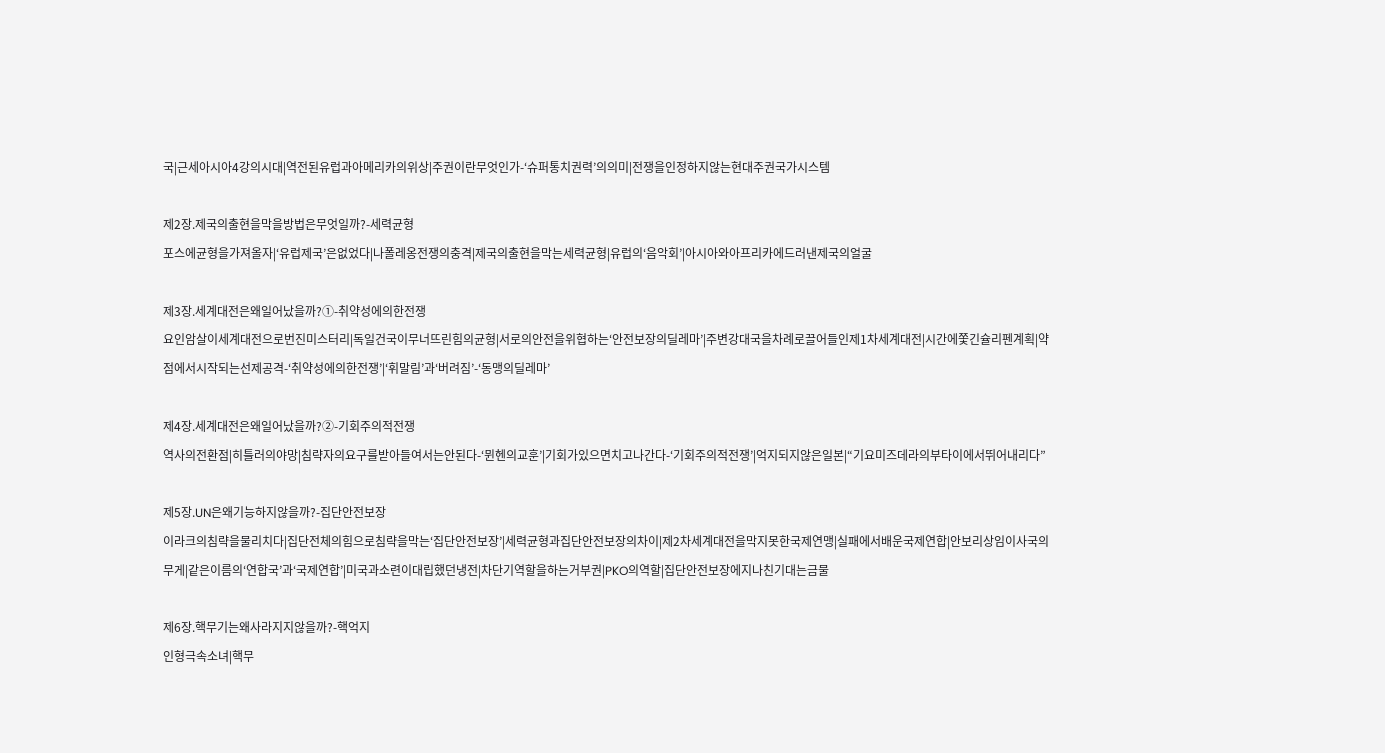국|근세아시아4강의시대|역전된유럽과아메리카의위상|주권이란무엇인가-‘슈퍼통치권력’의의미|전쟁을인정하지않는현대주권국가시스템

제2장.제국의출현을막을방법은무엇일까?-세력균형
포스에균형을가져올자|‘유럽제국’은없었다|나폴레옹전쟁의충격|제국의출현을막는세력균형|유럽의‘음악회’|아시아와아프리카에드러낸제국의얼굴

제3장.세계대전은왜일어났을까?①-취약성에의한전쟁
요인암살이세계대전으로번진미스터리|독일건국이무너뜨린힘의균형|서로의안전을위협하는‘안전보장의딜레마’|주변강대국을차례로끌어들인제1차세계대전|시간에쫓긴슐리펜계획|약점에서시작되는선제공격-‘취약성에의한전쟁’|‘휘말림’과‘버려짐’-‘동맹의딜레마’

제4장.세계대전은왜일어났을까?②-기회주의적전쟁
역사의전환점|히틀러의야망|침략자의요구를받아들여서는안된다-‘뮌헨의교훈’|기회가있으면치고나간다-‘기회주의적전쟁’|억지되지않은일본|“기요미즈데라의부타이에서뛰어내리다”

제5장.UN은왜기능하지않을까?-집단안전보장
이라크의침략을물리치다|집단전체의힘으로침략을막는‘집단안전보장’|세력균형과집단안전보장의차이|제2차세계대전을막지못한국제연맹|실패에서배운국제연합|안보리상임이사국의무게|같은이름의‘연합국’과‘국제연합’|미국과소련이대립했던냉전|차단기역할을하는거부권|PKO의역할|집단안전보장에지나친기대는금물

제6장.핵무기는왜사라지지않을까?-핵억지
인형극속소녀|핵무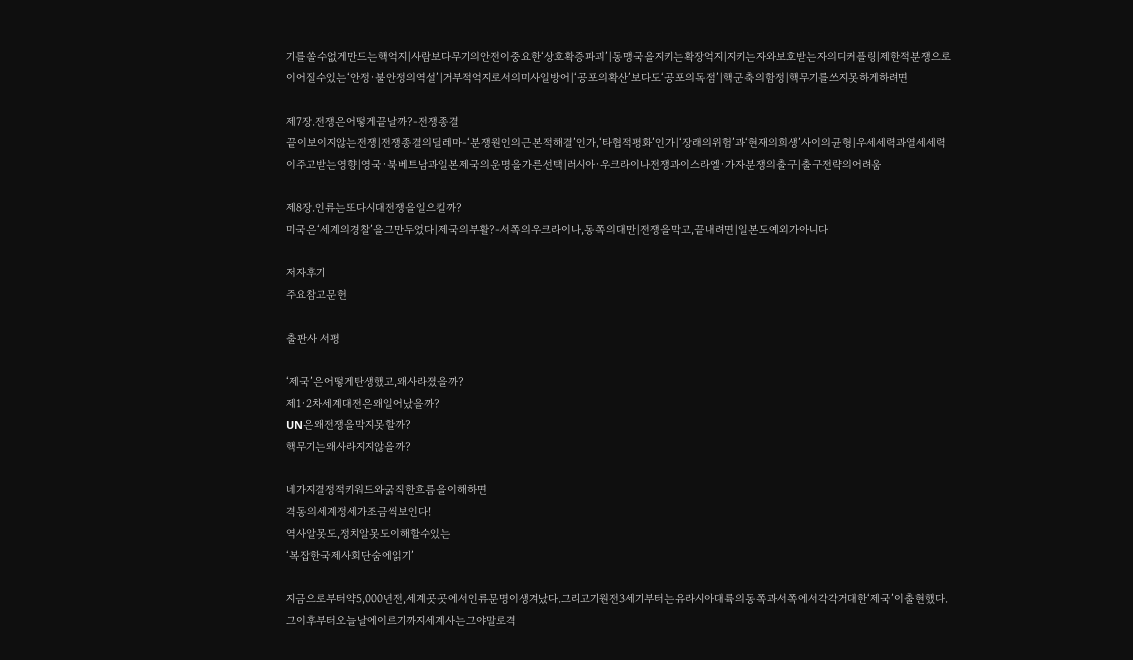기를쏠수없게만드는핵억지|사람보다무기의안전이중요한‘상호확증파괴’|동맹국을지키는확장억지|지키는자와보호받는자의디커플링|제한적분쟁으로이어질수있는‘안정·불안정의역설’|거부적억지로서의미사일방어|‘공포의확산’보다도‘공포의독점’|핵군축의함정|핵무기를쓰지못하게하려면

제7장.전쟁은어떻게끝날까?-전쟁종결
끝이보이지않는전쟁|전쟁종결의딜레마-‘분쟁원인의근본적해결’인가,‘타협적평화’인가|‘장래의위험’과‘현재의희생’사이의균형|우세세력과열세세력이주고받는영향|영국·북베트남과일본제국의운명을가른선택|러시아·우크라이나전쟁과이스라엘·가자분쟁의출구|출구전략의어려움

제8장.인류는또다시대전쟁을일으킬까?
미국은‘세계의경찰’을그만두었다|제국의부활?-서쪽의우크라이나,동쪽의대만|전쟁을막고,끝내려면|일본도예외가아니다

저자후기
주요참고문헌

출판사 서평

‘제국’은어떻게탄생했고,왜사라졌을까?
제1·2차세계대전은왜일어났을까?
UN은왜전쟁을막지못할까?
핵무기는왜사라지지않을까?

네가지결정적키워드와굵직한흐름을이해하면
격동의세계정세가조금씩보인다!
역사알못도,정치알못도이해할수있는
‘복잡한국제사회단숨에읽기’

지금으로부터약5,000년전,세계곳곳에서인류문명이생겨났다.그리고기원전3세기부터는유라시아대륙의동쪽과서쪽에서각각거대한‘제국’이출현했다.그이후부터오늘날에이르기까지세계사는그야말로격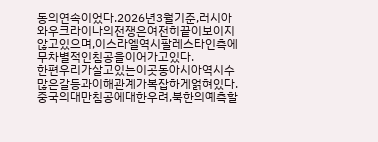동의연속이었다.2026년3월기준,러시아와우크라이나의전쟁은여전히끝이보이지않고있으며,이스라엘역시팔레스타인측에무차별적인침공을이어가고있다.
한편우리가살고있는이곳동아시아역시수많은갈등과이해관계가복잡하게얽혀있다.중국의대만침공에대한우려,북한의예측할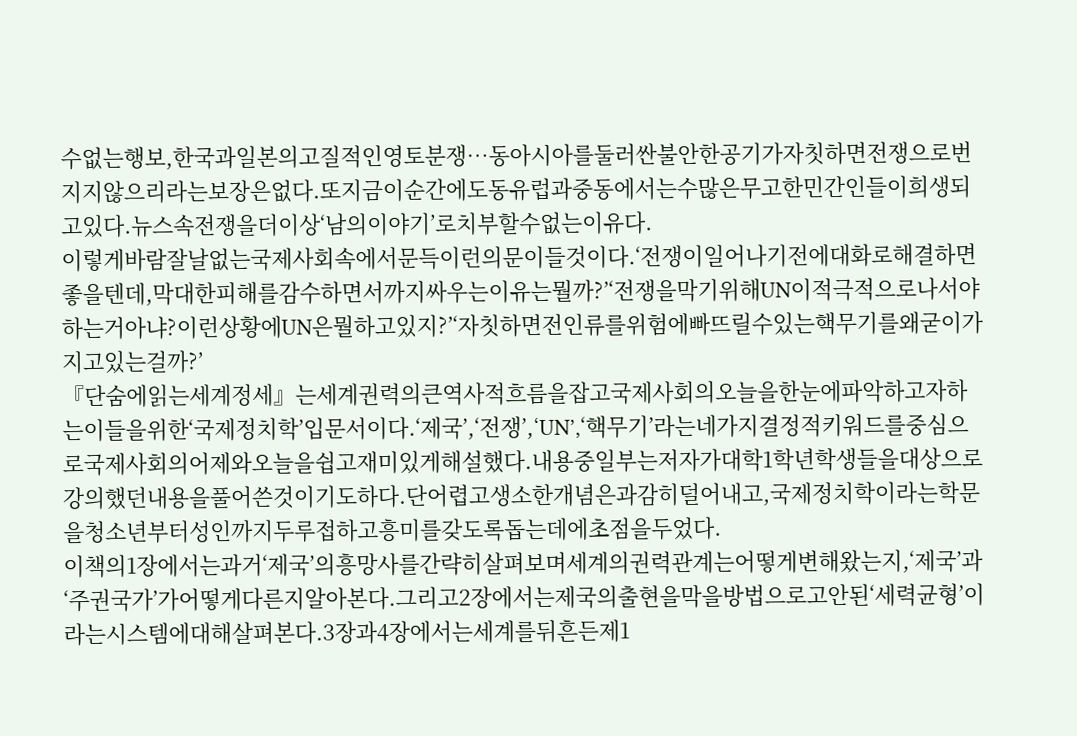수없는행보,한국과일본의고질적인영토분쟁…동아시아를둘러싼불안한공기가자칫하면전쟁으로번지지않으리라는보장은없다.또지금이순간에도동유럽과중동에서는수많은무고한민간인들이희생되고있다.뉴스속전쟁을더이상‘남의이야기’로치부할수없는이유다.
이렇게바람잘날없는국제사회속에서문득이런의문이들것이다.‘전쟁이일어나기전에대화로해결하면좋을텐데,막대한피해를감수하면서까지싸우는이유는뭘까?’‘전쟁을막기위해UN이적극적으로나서야하는거아냐?이런상황에UN은뭘하고있지?’‘자칫하면전인류를위험에빠뜨릴수있는핵무기를왜굳이가지고있는걸까?’
『단숨에읽는세계정세』는세계권력의큰역사적흐름을잡고국제사회의오늘을한눈에파악하고자하는이들을위한‘국제정치학’입문서이다.‘제국’,‘전쟁’,‘UN’,‘핵무기’라는네가지결정적키워드를중심으로국제사회의어제와오늘을쉽고재미있게해설했다.내용중일부는저자가대학1학년학생들을대상으로강의했던내용을풀어쓴것이기도하다.단어렵고생소한개념은과감히덜어내고,국제정치학이라는학문을청소년부터성인까지두루접하고흥미를갖도록돕는데에초점을두었다.
이책의1장에서는과거‘제국’의흥망사를간략히살펴보며세계의권력관계는어떻게변해왔는지,‘제국’과‘주권국가’가어떻게다른지알아본다.그리고2장에서는제국의출현을막을방법으로고안된‘세력균형’이라는시스템에대해살펴본다.3장과4장에서는세계를뒤흔든제1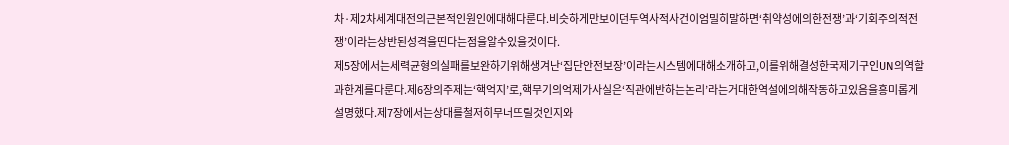차·제2차세계대전의근본적인원인에대해다룬다.비슷하게만보이던두역사적사건이엄밀히말하면‘취약성에의한전쟁’과‘기회주의적전쟁’이라는상반된성격을띤다는점을알수있을것이다.
제5장에서는세력균형의실패를보완하기위해생겨난‘집단안전보장’이라는시스템에대해소개하고,이를위해결성한국제기구인UN의역할과한계를다룬다.제6장의주제는‘핵억지’로,핵무기의억제가사실은‘직관에반하는논리’라는거대한역설에의해작동하고있음을흥미롭게설명했다.제7장에서는상대를철저히무너뜨릴것인지와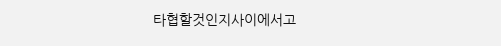타협할것인지사이에서고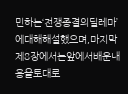민하는‘전쟁종결의딜레마’에대해해설했으며,마지막제8장에서는앞에서배운내용을토대로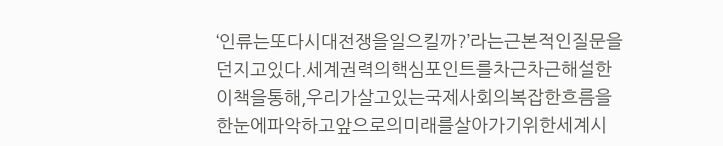‘인류는또다시대전쟁을일으킬까?’라는근본적인질문을던지고있다.세계권력의핵심포인트를차근차근해설한이책을통해,우리가살고있는국제사회의복잡한흐름을한눈에파악하고앞으로의미래를살아가기위한세계시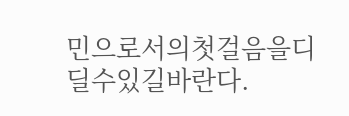민으로서의첫걸음을디딜수있길바란다.